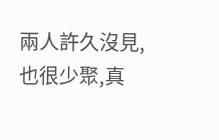兩人許久沒見,也很少聚,真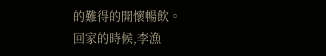的難得的開懷暢飲。
回家的時候,李漁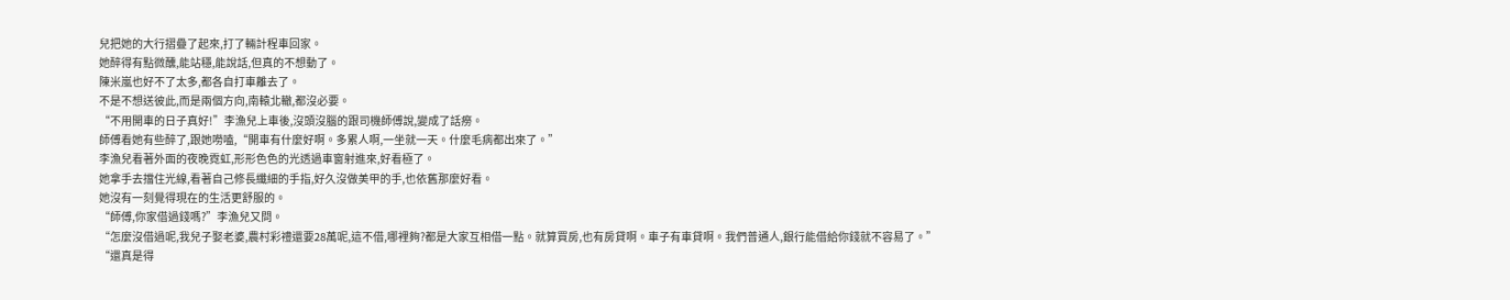兒把她的大行摺疊了起來,打了輛計程車回家。
她醉得有點微醺,能站穩,能說話,但真的不想動了。
陳米嵐也好不了太多,都各自打車離去了。
不是不想送彼此,而是兩個方向,南轅北轍,都沒必要。
“不用開車的日子真好!”李漁兒上車後,沒頭沒腦的跟司機師傅說,變成了話癆。
師傅看她有些醉了,跟她嘮嗑,“開車有什麼好啊。多累人啊,一坐就一天。什麼毛病都出來了。”
李漁兒看著外面的夜晚霓虹,形形色色的光透過車窗射進來,好看極了。
她拿手去擋住光線,看著自己修長纖細的手指,好久沒做美甲的手,也依舊那麼好看。
她沒有一刻覺得現在的生活更舒服的。
“師傅,你家借過錢嗎?”李漁兒又問。
“怎麼沒借過呢,我兒子娶老婆,農村彩禮還要28萬呢,這不借,哪裡夠?都是大家互相借一點。就算買房,也有房貸啊。車子有車貸啊。我們普通人,銀行能借給你錢就不容易了。”
“還真是得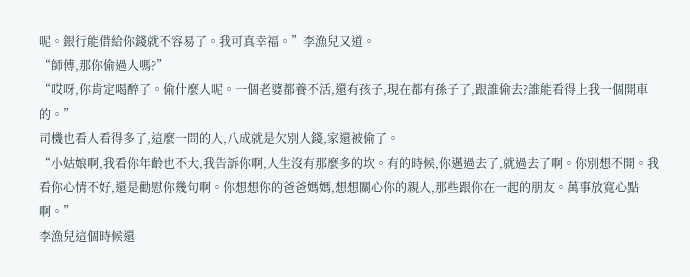呢。銀行能借給你錢就不容易了。我可真幸福。”李漁兒又道。
“師傅,那你偷過人嗎?”
“哎呀,你肯定喝醉了。偷什麼人呢。一個老婆都養不活,還有孩子,現在都有孫子了,跟誰偷去?誰能看得上我一個開車的。”
司機也看人看得多了,這麼一問的人,八成就是欠別人錢,家還被偷了。
“小姑娘啊,我看你年齡也不大,我告訴你啊,人生沒有那麼多的坎。有的時候,你邁過去了,就過去了啊。你別想不開。我看你心情不好,還是勸慰你幾句啊。你想想你的爸爸媽媽,想想關心你的親人,那些跟你在一起的朋友。萬事放寬心點啊。”
李漁兒這個時候還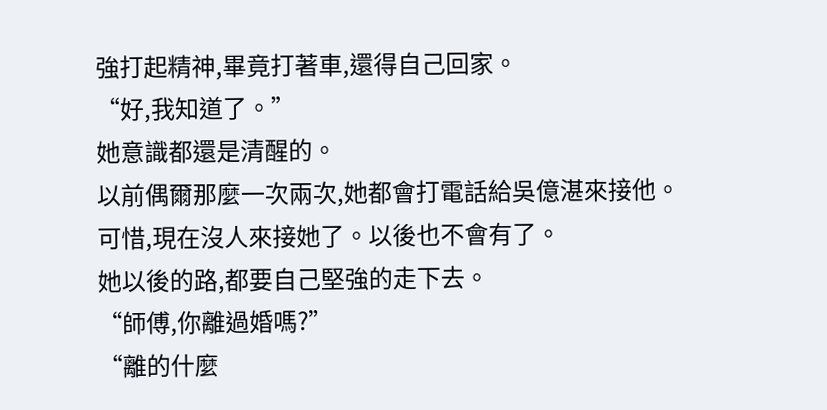強打起精神,畢竟打著車,還得自己回家。
“好,我知道了。”
她意識都還是清醒的。
以前偶爾那麼一次兩次,她都會打電話給吳億湛來接他。
可惜,現在沒人來接她了。以後也不會有了。
她以後的路,都要自己堅強的走下去。
“師傅,你離過婚嗎?”
“離的什麼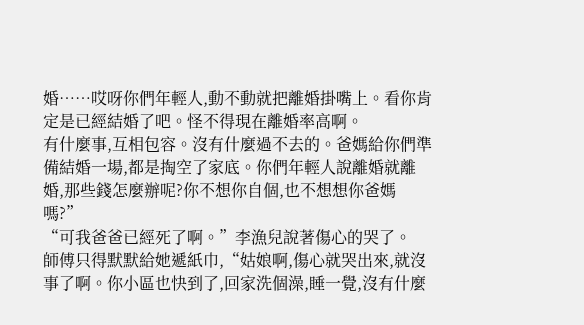婚……哎呀你們年輕人,動不動就把離婚掛嘴上。看你肯定是已經結婚了吧。怪不得現在離婚率高啊。
有什麼事,互相包容。沒有什麼過不去的。爸媽給你們準備結婚一場,都是掏空了家底。你們年輕人說離婚就離婚,那些錢怎麼辦呢?你不想你自個,也不想想你爸媽嗎?”
“可我爸爸已經死了啊。”李漁兒說著傷心的哭了。
師傅只得默默給她遞紙巾,“姑娘啊,傷心就哭出來,就沒事了啊。你小區也快到了,回家洗個澡,睡一覺,沒有什麼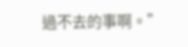過不去的事啊。”